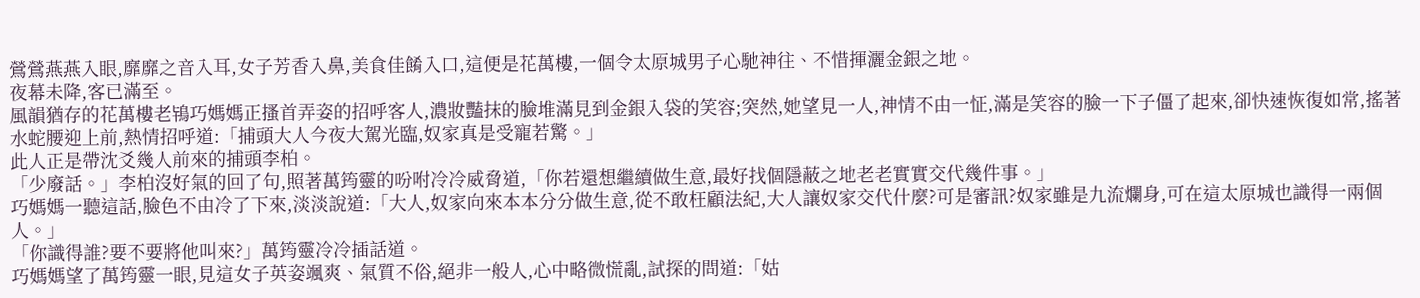鶯鶯燕燕入眼,靡靡之音入耳,女子芳香入鼻,美食佳餚入口,這便是花萬樓,一個令太原城男子心馳神往、不惜揮灑金銀之地。
夜幕未降,客已滿至。
風韻猶存的花萬樓老鴇巧媽媽正搔首弄姿的招呼客人,濃妝豔抹的臉堆滿見到金銀入袋的笑容;突然,她望見一人,神情不由一怔,滿是笑容的臉一下子僵了起來,卻快速恢復如常,搖著水蛇腰迎上前,熱情招呼道:「捕頭大人今夜大駕光臨,奴家真是受寵若驚。」
此人正是帶沈爻幾人前來的捕頭李柏。
「少廢話。」李柏沒好氣的回了句,照著萬筠靈的吩咐冷冷威脅道,「你若還想繼續做生意,最好找個隱蔽之地老老實實交代幾件事。」
巧媽媽一聽這話,臉色不由冷了下來,淡淡說道:「大人,奴家向來本本分分做生意,從不敢枉顧法紀,大人讓奴家交代什麼?可是審訊?奴家雖是九流爛身,可在這太原城也識得一兩個人。」
「你識得誰?要不要將他叫來?」萬筠靈冷冷插話道。
巧媽媽望了萬筠靈一眼,見這女子英姿颯爽、氣質不俗,絕非一般人,心中略微慌亂,試探的問道:「姑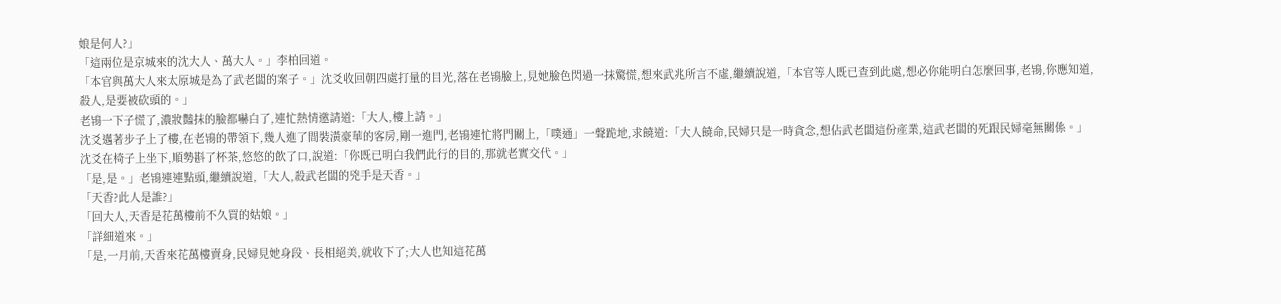娘是何人?」
「這兩位是京城來的沈大人、萬大人。」李柏回道。
「本官與萬大人來太原城是為了武老闆的案子。」沈爻收回朝四處打量的目光,落在老鴇臉上,見她臉色閃過一抹驚慌,想來武兆所言不虛,繼續說道,「本官等人既已查到此處,想必你能明白怎麼回事,老鴇,你應知道,殺人,是要被砍頭的。」
老鴇一下子慌了,濃妝豔抹的臉都嚇白了,連忙熱情邀請道:「大人,樓上請。」
沈爻邁著步子上了樓,在老鴇的帶領下,幾人進了間裝潢豪華的客房,剛一進門,老鴇連忙將門關上,「噗通」一聲跪地,求饒道:「大人饒命,民婦只是一時貪念,想佔武老闆這份產業,這武老闆的死跟民婦毫無關係。」
沈爻在椅子上坐下,順勢斟了杯茶,悠悠的飲了口,說道:「你既已明白我們此行的目的,那就老實交代。」
「是,是。」老鴇連連點頭,繼續說道,「大人,殺武老闆的兇手是天香。」
「天香?此人是誰?」
「回大人,天香是花萬樓前不久買的姑娘。」
「詳細道來。」
「是,一月前,天香來花萬樓賣身,民婦見她身段、長相絕美,就收下了;大人也知這花萬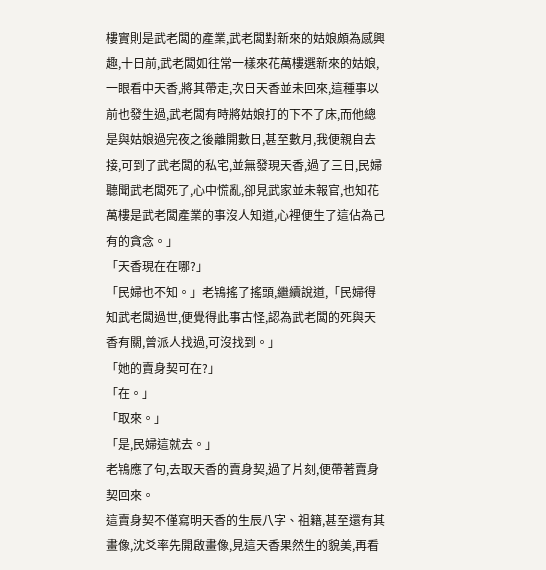樓實則是武老闆的產業,武老闆對新來的姑娘頗為感興趣,十日前,武老闆如往常一樣來花萬樓選新來的姑娘,一眼看中天香,將其帶走,次日天香並未回來,這種事以前也發生過,武老闆有時將姑娘打的下不了床,而他總是與姑娘過完夜之後離開數日,甚至數月,我便親自去接,可到了武老闆的私宅,並無發現天香,過了三日,民婦聽聞武老闆死了,心中慌亂,卻見武家並未報官,也知花萬樓是武老闆產業的事沒人知道,心裡便生了這佔為己有的貪念。」
「天香現在在哪?」
「民婦也不知。」老鴇搖了搖頭,繼續說道,「民婦得知武老闆過世,便覺得此事古怪,認為武老闆的死與天香有關,曾派人找過,可沒找到。」
「她的賣身契可在?」
「在。」
「取來。」
「是,民婦這就去。」
老鴇應了句,去取天香的賣身契,過了片刻,便帶著賣身契回來。
這賣身契不僅寫明天香的生辰八字、祖籍,甚至還有其畫像,沈爻率先開啟畫像,見這天香果然生的貌美,再看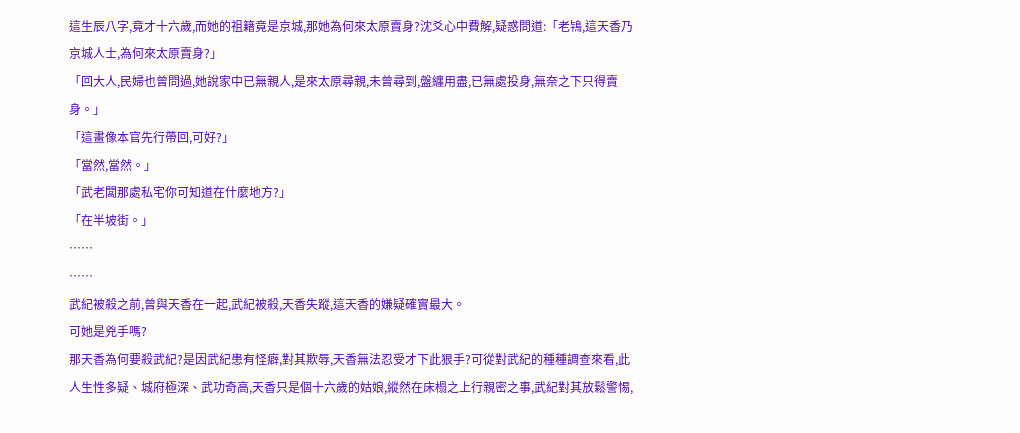這生辰八字,竟才十六歲,而她的祖籍竟是京城,那她為何來太原賣身?沈爻心中費解,疑惑問道:「老鴇,這天香乃京城人士,為何來太原賣身?」
「回大人,民婦也曾問過,她說家中已無親人,是來太原尋親,未曾尋到,盤纏用盡,已無處投身,無奈之下只得賣身。」
「這畫像本官先行帶回,可好?」
「當然,當然。」
「武老闆那處私宅你可知道在什麼地方?」
「在半坡街。」
……
……
武紀被殺之前,曾與天香在一起,武紀被殺,天香失蹤,這天香的嫌疑確實最大。
可她是兇手嗎?
那天香為何要殺武紀?是因武紀患有怪癖,對其欺辱,天香無法忍受才下此狠手?可從對武紀的種種調查來看,此人生性多疑、城府極深、武功奇高,天香只是個十六歲的姑娘,縱然在床榻之上行親密之事,武紀對其放鬆警惕,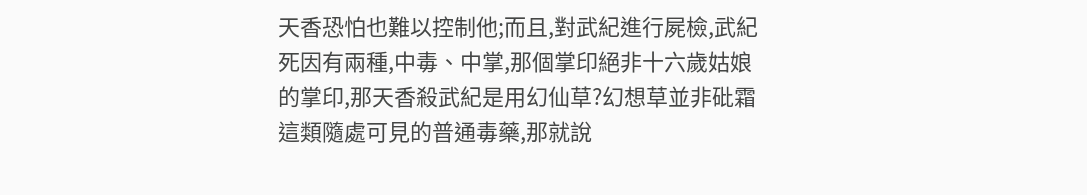天香恐怕也難以控制他;而且,對武紀進行屍檢,武紀死因有兩種,中毒、中掌,那個掌印絕非十六歲姑娘的掌印,那天香殺武紀是用幻仙草?幻想草並非砒霜這類隨處可見的普通毒藥,那就說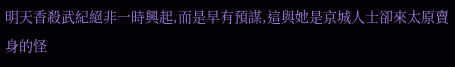明天香殺武紀絕非一時興起,而是早有預謀,這與她是京城人士卻來太原賣身的怪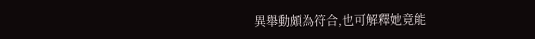異舉動頗為符合,也可解釋她竟能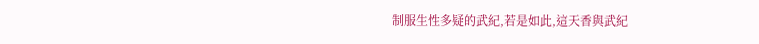制服生性多疑的武紀,若是如此,這天香與武紀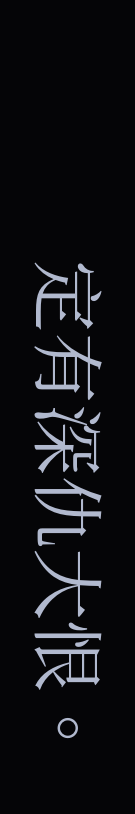定有深仇大恨。